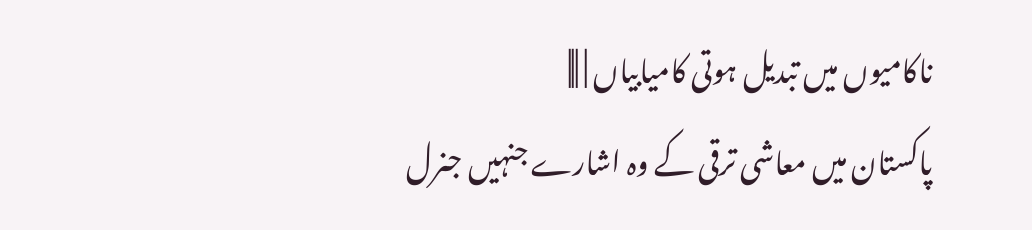ناکامیوں میں تبدیل ہوتی کامیابیاں | |||
پاکستان میں معاشی ترقی کے وہ اشارے جنہیں جنرل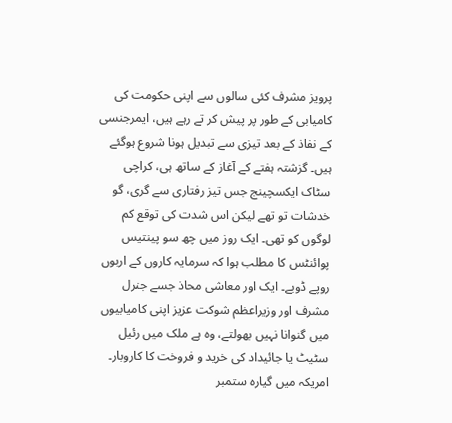پرویز مشرف کئی سالوں سے اپنی حکومت کی کامیابی کے طور پر پیش کر تے رہے ہیں، ایمرجنسی کے نفاذ کے بعد تیزی سے تبدیل ہونا شروع ہوگئے ہیں۔ گزشتہ ہفتے کے آغاز کے ساتھ ہی، کراچی سٹاک ایکسچینج جس تیز رفتاری سے گری، گو خدشات تو تھے لیکن اس شدت کی توقع کم لوگوں کو تھی۔ ایک روز میں چھ سو پینتیس پوائنٹس کا مطلب ہوا کہ سرمایہ کاروں کے اربوں روپے ڈوبے۔ ایک اور معاشی محاذ جسے جنرل مشرف اور وزیراعظم شوکت عزیز اپنی کامیابیوں میں گنوانا نہیں بھولتے، وہ ہے ملک میں رئیل سٹیٹ یا جائیداد کی خرید و فروخت کا کاروبار۔ امریکہ میں گیارہ ستمبر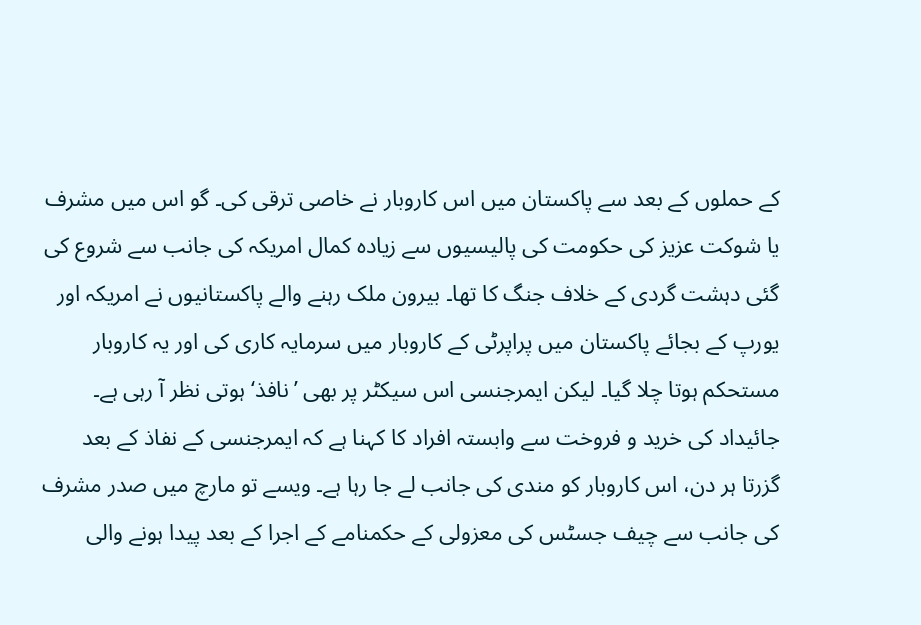کے حملوں کے بعد سے پاکستان میں اس کاروبار نے خاصی ترقی کی۔ گو اس میں مشرف یا شوکت عزیز کی حکومت کی پالیسیوں سے زیادہ کمال امریکہ کی جانب سے شروع کی گئی دہشت گردی کے خلاف جنگ کا تھا۔ بیرون ملک رہنے والے پاکستانیوں نے امریکہ اور یورپ کے بجائے پاکستان میں پراپرٹی کے کاروبار میں سرمایہ کاری کی اور یہ کاروبار مستحکم ہوتا چلا گیا۔ لیکن ایمرجنسی اس سیکٹر پر بھی ’نافذ‘ ہوتی نظر آ رہی ہے۔ جائیداد کی خرید و فروخت سے وابستہ افراد کا کہنا ہے کہ ایمرجنسی کے نفاذ کے بعد گزرتا ہر دن، اس کاروبار کو مندی کی جانب لے جا رہا ہے۔ ویسے تو مارچ میں صدر مشرف کی جانب سے چیف جسٹس کی معزولی کے حکمنامے کے اجرا کے بعد پیدا ہونے والی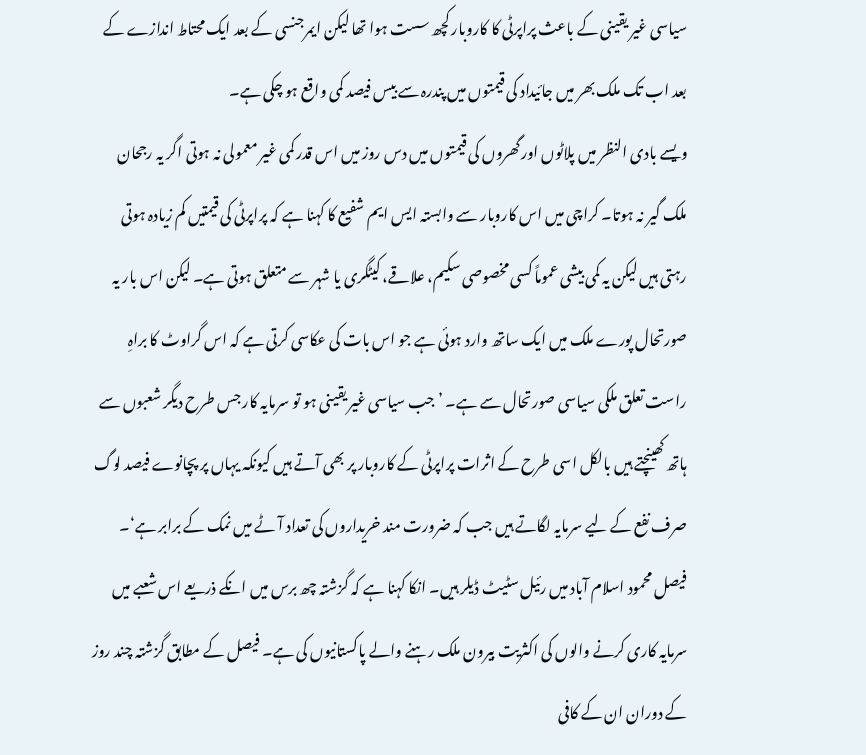سیاسی غیر یقینی کے باعث پراپرٹی کا کاروبار کچھ سست ہوا تھا لیکن ایمرجنسی کے بعد ایک محتاط اندازے کے بعد اب تک ملک بھر میں جائیداد کی قیمتوں میں پندرہ سے بیس فیصد کمی واقع ہو چکی ہے۔
ویسے بادی النظر میں پلاٹوں اور گھروں کی قیمتوں میں دس روز میں اس قدر کمی غیر معمولی نہ ہوتی اگر یہ رجحان ملک گیر نہ ہوتا۔ کراچی میں اس کاروبار سے وابستہ ایس ایم شفیع کا کہنا ہے کہ پراپرٹی کی قیمتیں کم زیادہ ہوتی رہتی ہیں لیکن یہ کمی بیشی عموماً کسی مخصوصی سکیم، علاقے، کیٹگری یا شہر سے متعلق ہوتی ہے۔ لیکن اس بار یہ صورتحال پورے ملک میں ایک ساتھ وارد ہوئی ہے جو اس بات کی عکاسی کرتی ہے کہ اس گراوٹ کا براہِ راست تعلق ملکی سیاسی صورتحال سے ہے۔ ’جب سیاسی غیر یقینی ہو تو سرمایہ کار جس طرح دیگر شعبوں سے ہاتھ کھینچتے ہیں بالکل اسی طرح کے اثرات پراپرٹی کے کاروبار پر بھی آتے ہیں کیونکہ یہاں پر پچانوے فیصد لوگ صرف نفع کے لیے سرمایہ لگاتے ہیں جب کہ ضرورت مند خریداروں کی تعداد آٹے میں نمک کے برابر ہے‘۔ فیصل محمود اسلام آباد میں رئیل سٹیٹ ڈیلر ہیں۔ انکا کہنا ہے کہ گزشتہ چھ برس میں انکے ذریعے اس شعبے میں سرمایہ کاری کرنے والوں کی اکثریت بیرون ملک رہنے والے پاکستانیوں کی ہے۔ فیصل کے مطابق گزشتہ چند روز کے دوران ان کے کافی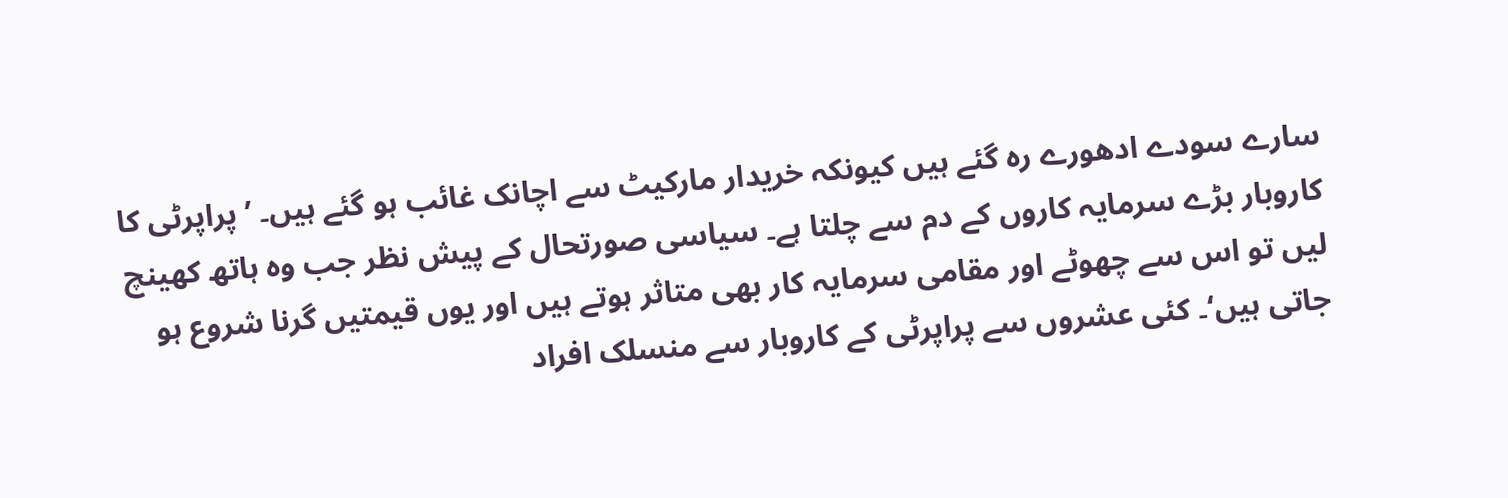سارے سودے ادھورے رہ گئے ہیں کیونکہ خریدار مارکیٹ سے اچانک غائب ہو گئے ہیں۔ ’ پراپرٹی کا کاروبار بڑے سرمایہ کاروں کے دم سے چلتا ہے۔ سیاسی صورتحال کے پیش نظر جب وہ ہاتھ کھینچ لیں تو اس سے چھوٹے اور مقامی سرمایہ کار بھی متاثر ہوتے ہیں اور یوں قیمتیں گرنا شروع ہو جاتی ہیں‘۔ کئی عشروں سے پراپرٹی کے کاروبار سے منسلک افراد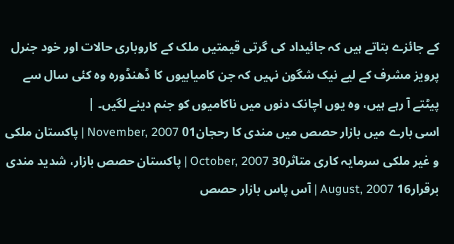کے جائزے بتاتے ہیں کہ جائیداد کی گرتی قیمتیں ملک کے کاروباری حالات اور خود جنرل پرویز مشرف کے لیے نیک شگون نہیں کہ جن کامیابیوں کا ڈھنڈورہ وہ کئی سال سے پیٹتے آ رہے ہیں، وہ یوں اچانک دنوں میں ناکامیوں کو جنم دینے لگیں۔ |
اسی بارے میں بازار حصص میں مندی کا رحجان01 November, 2007 | پاکستان ملکی و غیر ملکی سرمایہ کاری متاثر30 October, 2007 | پاکستان حصص بازار، شدید مندی برقرار16 August, 2007 | آس پاس بازار حصص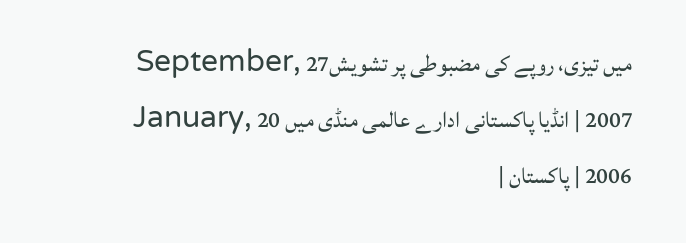میں تیزی، روپے کی مضبوطی پر تشویش27 September, 2007 | انڈیا پاکستانی ادارے عالمی منڈی میں 20 January, 2006 | پاکستان |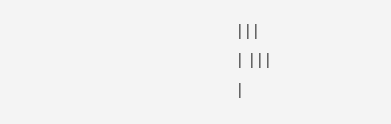|||
| |||
|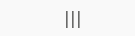|||